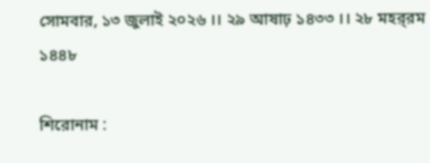সোমবার, ১৩ জুলাই ২০২৬ ।। ২৯ আষাঢ় ১৪৩৩ ।। ২৮ মহর্‌রম ১৪৪৮

শিরোনাম :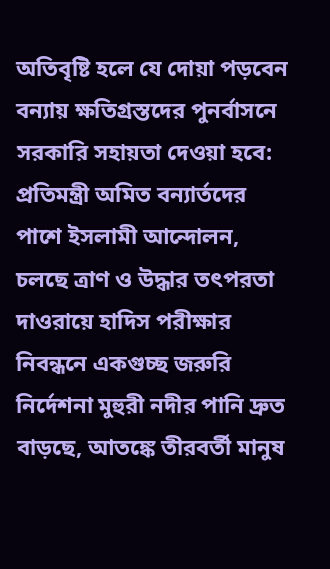অতিবৃষ্টি হলে যে দোয়া পড়বেন বন্যায় ক্ষতিগ্রস্তদের পুনর্বাসনে সরকারি সহায়তা দেওয়া হবে: প্রতিমন্ত্রী অমিত বন্যার্তদের পাশে ইসলামী আন্দোলন, চলছে ত্রাণ ও উদ্ধার তৎপরতা দাওরায়ে হাদিস পরীক্ষার নিবন্ধনে একগুচ্ছ জরুরি নির্দেশনা মুহুরী নদীর পানি দ্রুত বাড়ছে, আতঙ্কে তীরবর্তী মানুষ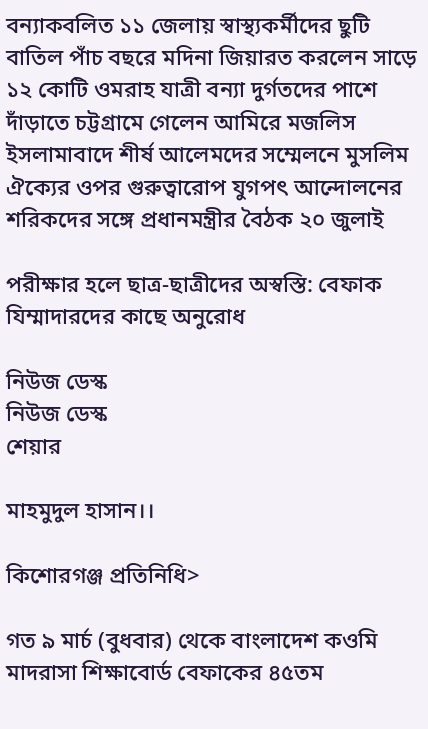বন্যাকবলিত ১১ জেলায় স্বাস্থ্যকর্মীদের ছুটি বাতিল পাঁচ বছরে মদিনা জিয়ারত করলেন সাড়ে ১২ কোটি ওমরাহ যাত্রী বন্যা দুর্গতদের পাশে দাঁড়াতে চট্টগ্রামে গেলেন আমিরে মজলিস ইসলামাবাদে শীর্ষ আলেমদের সম্মেলনে মুসলিম ঐক্যের ওপর গুরুত্বারোপ যুগপৎ আন্দোলনের শরিকদের সঙ্গে প্রধানমন্ত্রীর বৈঠক ২০ জুলাই

পরীক্ষার হলে ছাত্র-ছাত্রীদের অস্বস্তি: বেফাক যিম্মাদারদের কাছে অনুরোধ

নিউজ ডেস্ক
নিউজ ডেস্ক
শেয়ার

মাহমুদুল হাসান।।

কিশোরগঞ্জ প্রতিনিধি>

গত ৯ মার্চ (বুধবার) থেকে বাংলাদেশ কওমি মাদরাসা শিক্ষাবোর্ড বেফাকের ৪৫তম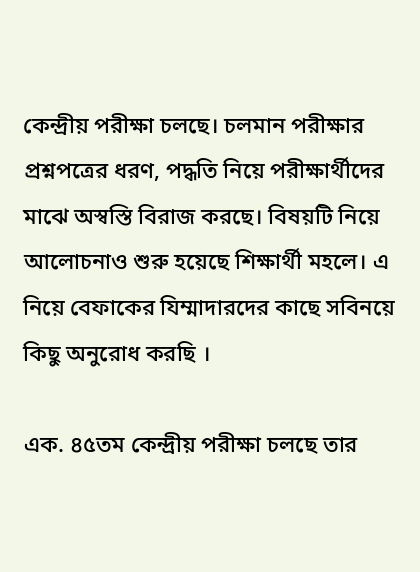কেন্দ্রীয় পরীক্ষা চলছে। চলমান পরীক্ষার প্রশ্নপত্রের ধরণ, পদ্ধতি নিয়ে পরীক্ষার্থীদের মাঝে অস্বস্তি বিরাজ করছে। বিষয়টি নিয়ে আলোচনাও শুরু হয়েছে শিক্ষার্থী মহলে। এ নিয়ে বেফাকের যিম্মাদারদের কাছে সবিনয়ে কিছু অনুরোধ করছি ।

এক. ৪৫তম কেন্দ্রীয় পরীক্ষা চলছে তার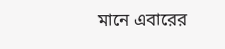মানে এবারের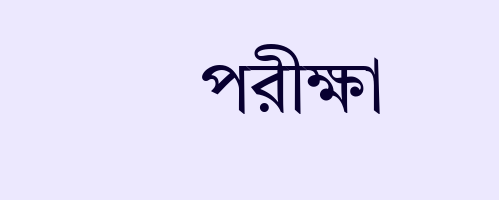পরীক্ষা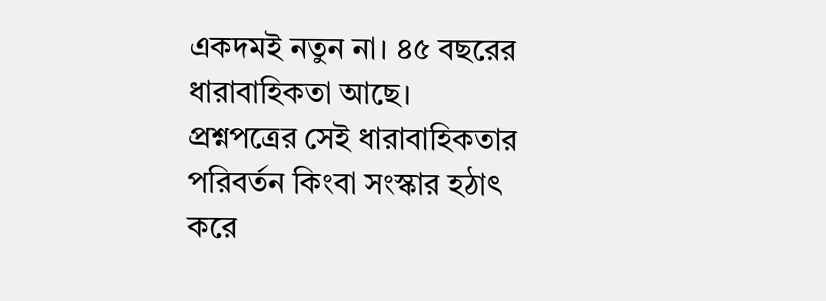একদমই নতুন না। ৪৫ বছরের ধারাবাহিকতা আছে। প্রশ্নপত্রের সেই ধারাবাহিকতার পরিবর্তন কিংবা সংস্কার হঠাৎ করে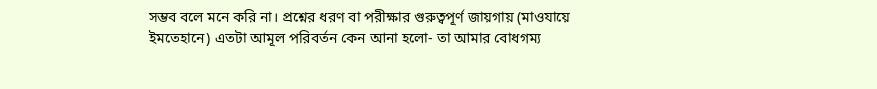সম্ভব বলে মনে করি না। প্রশ্নের ধরণ বা পরীক্ষার গুরুত্বপূর্ণ জায়গায় (মাওযায়ে ইমতেহানে) এতটা আমূল পরিবর্তন কেন আনা হলো- তা আমার বোধগম্য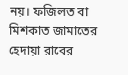নয়। ফজিলত বা মিশকাত জামাতের হেদায়া রাবের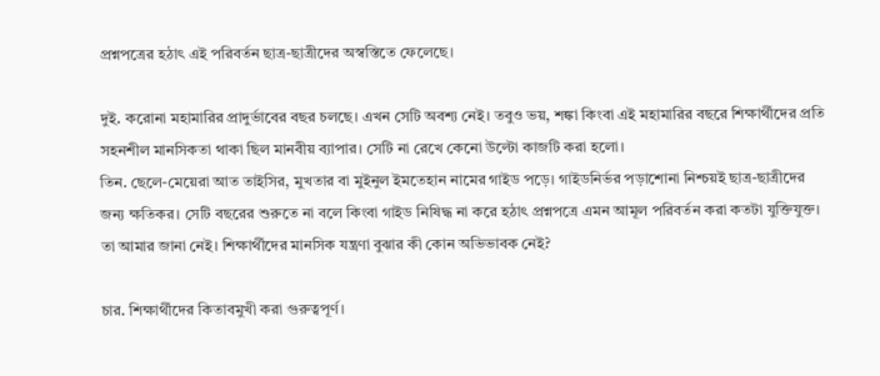প্রশ্নপত্রের হঠাৎ এই পরিবর্তন ছাত্র-ছাত্রীদের অস্বস্তিতে ফেলেছে।

দুই. করোনা মহামারির প্রাদুর্ভাবের বছর চলছে। এখন সেটি অবশ্য নেই। তবুও ভয়, শঙ্কা কিংবা এই মহামারির বছরে শিক্ষার্থীদের প্রতি সহনশীল মানসিকতা থাকা ছিল মানবীয় ব্যাপার। সেটি না রেখে কেনো উল্টো কাজটি করা হলো।
তিন. ছেলে-মেয়েরা আত তাইসির, মুখতার বা মুইনুল ইমতেহান নামের গাইড পড়ে। গাইডনির্ভর পড়াশোনা নিশ্চয়ই ছাত্র-ছাত্রীদের জন্য ক্ষতিকর। সেটি বছরের শুরুতে না বলে কিংবা গাইড নিষিদ্ধ না করে হঠাৎ প্রশ্নপত্রে এমন আমূল পরিবর্তন করা কতটা যুক্তিযুক্ত। তা আমার জানা নেই। শিক্ষার্থীদের মানসিক যন্ত্রণা বুঝার কী কোন অভিভাবক নেই?

চার. শিক্ষার্থীদের কিতাবমুখী করা গুরুত্বপূর্ণ।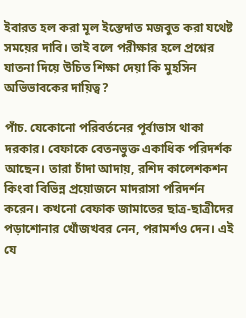ইবারত হল করা মূল ইস্তেদাত মজবুত করা যথেষ্ট সময়ের দাবি। তাই বলে পরীক্ষার হলে প্রশ্নের যাতনা দিয়ে উচিত শিক্ষা দেয়া কি মুহসিন অভিভাবকের দায়িত্ব?

পাঁচ. যেকোনো পরিবর্তনের পূর্বাভাস থাকা দরকার। বেফাকে বেতনভুক্ত একাধিক পরিদর্শক আছেন। তারা চাঁদা আদায়, রশিদ কালেশকশন কিংবা বিভিন্ন প্রয়োজনে মাদরাসা পরিদর্শন করেন। কখনো বেফাক জামাতের ছাত্র-ছাত্রীদের পড়াশোনার খোঁজখবর নেন, পরামর্শও দেন। এই যে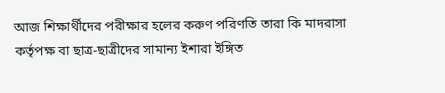আজ শিক্ষার্থীদের পরীক্ষার হলের করুণ পরিণতি তারা কি মাদরাসা কর্তৃপক্ষ বা ছাত্র-ছাত্রীদের সামান্য ইশারা ইঙ্গিত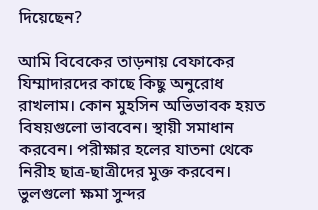দিয়েছেন?

আমি বিবেকের তাড়নায় বেফাকের যিম্মাদারদের কাছে কিছু অনুরোধ রাখলাম। কোন মুহসিন অভিভাবক হয়ত বিষয়গুলো ভাববেন। স্থায়ী সমাধান করবেন। পরীক্ষার হলের যাতনা থেকে নিরীহ ছাত্র-ছাত্রীদের মুক্ত করবেন। ভুলগুলো ক্ষমা সুন্দর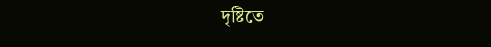দৃষ্টিতে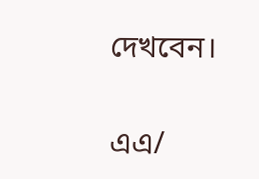দেখবেন।

এএ/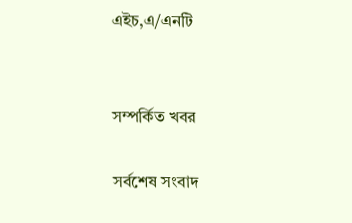এইচ,এ/এনটি


সম্পর্কিত খবর

সর্বশেষ সংবাদ